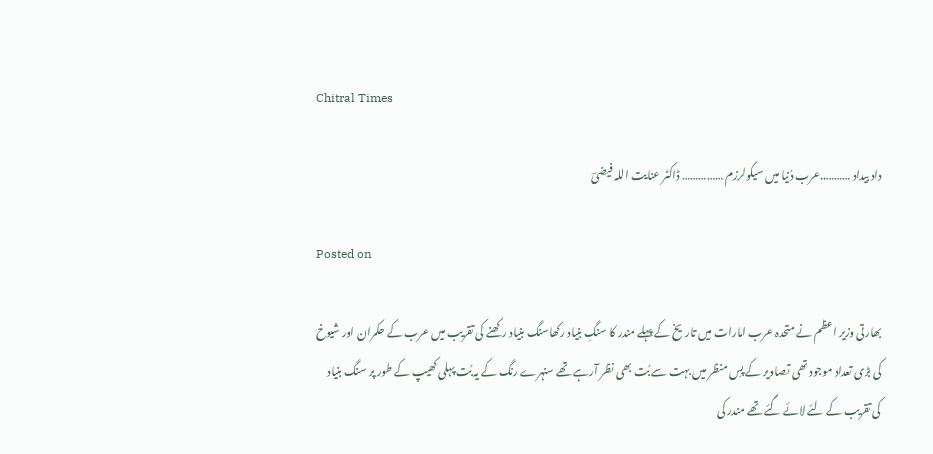Chitral Times

داد بیداد ………..عرب دُنیا میں سیکولرزم …………… ڈاکٹر عنایت اللہ فیضیؔ

Posted on

بھارتی وزیر اعظم نے متحدہ عرب امارات میں تاریخ کے پہلے مندر کا سنگِ بنیاد رکھاسنگ بنیاد رکھنے کی تقریب میں عرب کے حکمران اور شیوخ کی بڑی تعداد موجود تھی تصاویر کے پسِ منظر میں بہت سے بُت بھی نظر آرہے تھے سنہرے رنگ کے یہ بُت پہلی کھیپ کے طور پر سنگ بنیاد کی تقریب کے لئے لائے گئے تھے مندر کی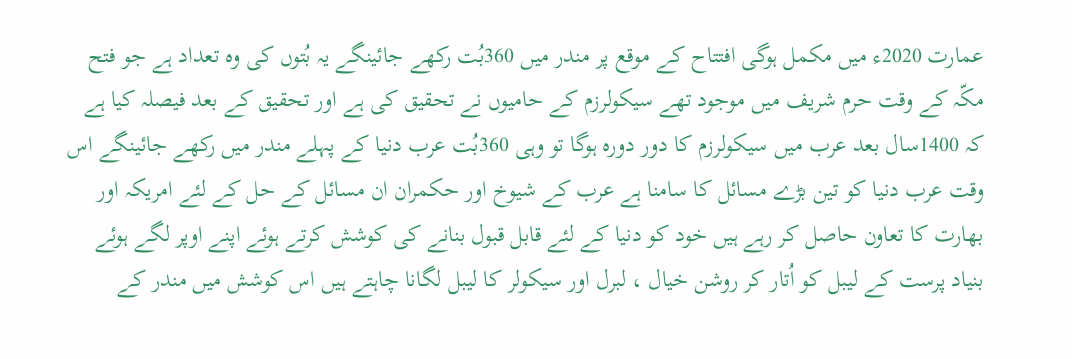عمارت 2020ء میں مکمل ہوگی افتتاح کے موقع پر مندر میں 360بُت رکھے جائینگے یہ بُتوں کی وہ تعداد ہے جو فتح مکّہ کے وقت حرم شریف میں موجود تھے سیکولرزم کے حامیوں نے تحقیق کی ہے اور تحقیق کے بعد فیصلہ کیا ہے کہ 1400سال بعد عرب میں سیکولرزم کا دور دورہ ہوگا تو وہی 360بُت عرب دنیا کے پہلے مندر میں رکھے جائینگے اس وقت عرب دنیا کو تین بڑے مسائل کا سامنا ہے عرب کے شیوخ اور حکمران ان مسائل کے حل کے لئے امریکہ اور بھارت کا تعاون حاصل کر رہے ہیں خود کو دنیا کے لئے قابل قبول بنانے کی کوشش کرتے ہوئے اپنے اوپر لگے ہوئے بنیاد پرست کے لیبل کو اُتار کر روشن خیال ، لبرل اور سیکولر کا لیبل لگانا چاہتے ہیں اس کوشش میں مندر کے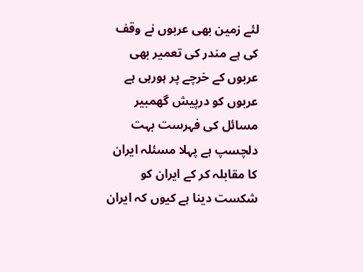لئے زمین بھی عربوں نے وقف کی ہے مندر کی تعمیر بھی عربوں کے خرچے پر ہورہی ہے عربوں کو درپیش گھمبیر مسائل کی فہرست بہت دلچسپ ہے پہلا مسئلہ ایران کا مقابلہ کر کے ایران کو شکست دینا ہے کیوں کہ ایران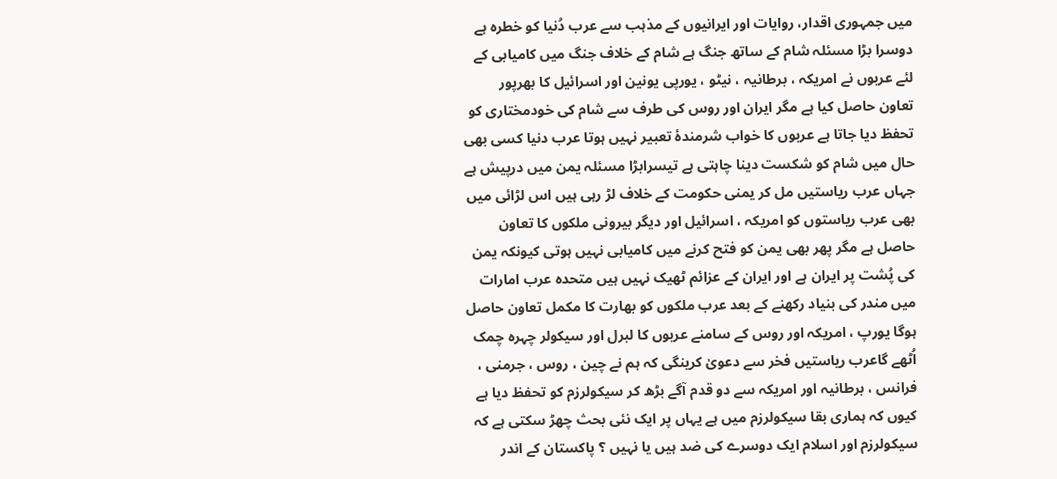میں جمہوری اقدار، روایات اور ایرانیوں کے مذہب سے عرب دُنیا کو خطرہ ہے دوسرا بڑا مسئلہ شام کے ساتھ جنگ ہے شام کے خلاف جنگ میں کامیابی کے لئے عربوں نے امریکہ ، برطانیہ ، نیٹو ، یورپی یونین اور اسرائیل کا بھرپور تعاون حاصل کیا ہے مگر ایران اور روس کی طرف سے شام کی خودمختاری کو تحفظ دیا جاتا ہے عربوں کا خواب شرمندۂ تعبیر نہیں ہوتا عرب دنیا کسی بھی حال میں شام کو شکست دینا چاہتی ہے تیسرابڑا مسئلہ یمن میں درپیش ہے جہاں عرب ریاستیں مل کر یمنی حکومت کے خلاف لڑ رہی ہیں اس لڑائی میں بھی عرب ریاستوں کو امریکہ ، اسرائیل اور دیگر بیرونی ملکوں کا تعاون حاصل ہے مگر پھر بھی یمن کو فتح کرنے میں کامیابی نہیں ہوتی کیونکہ یمن کی پُشت پر ایران ہے اور ایران کے عزائم ٹھیک نہیں ہیں متحدہ عرب امارات میں مندر کی بنیاد رکھنے کے بعد عرب ملکوں کو بھارت کا مکمل تعاون حاصل ہوگا یورپ ، امریکہ اور روس کے سامنے عربوں کا لبرل اور سیکولر چہرہ چمک اُٹھے گاعرب ریاستیں فخر سے دعویٰ کرینگی کہ ہم نے چین ، روس ، جرمنی ، فرانس ، برطانیہ اور امریکہ سے دو قدم آگے بڑھ کر سیکولرزم کو تحفظ دیا ہے کیوں کہ ہماری بقا سیکولرزم میں ہے یہاں پر ایک نئی بحث چھڑ سکتی ہے کہ سیکولرزم اور اسلام ایک دوسرے کی ضد ہیں یا نہیں ؟ پاکستان کے اندر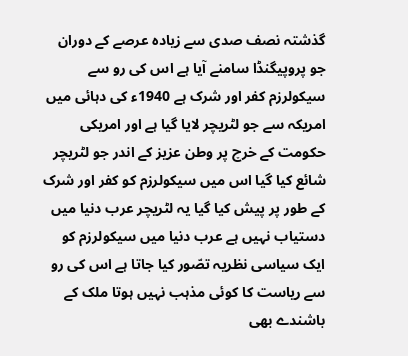گذشتہ نصف صدی سے زیادہ عرصے کے دوران جو پروپیگنڈا سامنے آیا ہے اس کی رو سے سیکولرزم کفر اور شرک ہے 1940ء کی دہائی میں امریکہ سے جو لٹریچر لایا گیا ہے اور امریکی حکومت کے خرچ پر وطن عزیز کے اندر جو لٹریچر شائع کیا گیا اس میں سیکولرزم کو کفر اور شرک کے طور پر پیش کیا گیا یہ لٹریچر عرب دنیا میں دستیاب نہیں ہے عرب دنیا میں سیکولرزم کو ایک سیاسی نظریہ تصّور کیا جاتا ہے اس کی رو سے ریاست کا کوئی مذہب نہیں ہوتا ملک کے باشندے بھی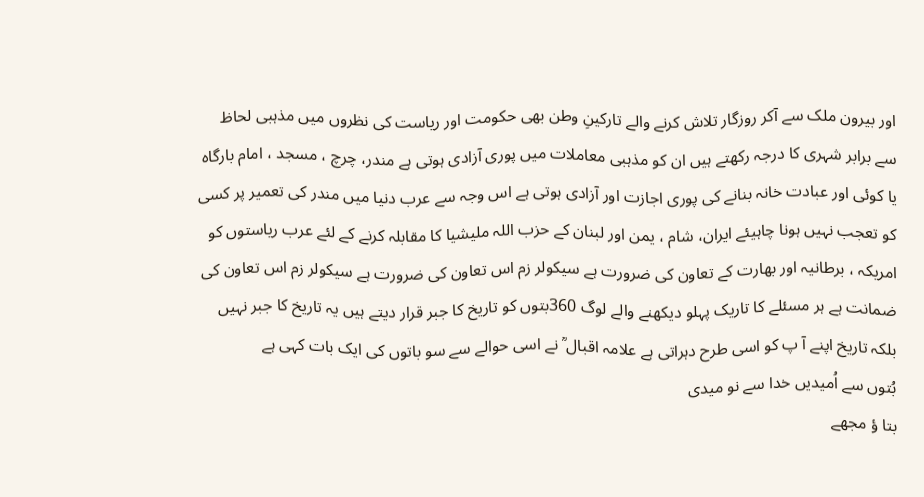اور بیرون ملک سے آکر روزگار تلاش کرنے والے تارکینِ وطن بھی حکومت اور ریاست کی نظروں میں مذہبی لحاظ سے برابر شہری کا درجہ رکھتے ہیں ان کو مذہبی معاملات میں پوری آزادی ہوتی ہے مندر، چرچ ، مسجد ، امام بارگاہ یا کوئی اور عبادت خانہ بنانے کی پوری اجازت اور آزادی ہوتی ہے اس وجہ سے عرب دنیا میں مندر کی تعمیر پر کسی کو تعجب نہیں ہونا چاہیئے ایران، شام ، یمن اور لبنان کے حزب اللہ ملیشیا کا مقابلہ کرنے کے لئے عرب ریاستوں کو امریکہ ، برطانیہ اور بھارت کے تعاون کی ضرورت ہے سیکولر زم اس تعاون کی ضرورت ہے سیکولر زم اس تعاون کی ضمانت ہے ہر مسئلے کا تاریک پہلو دیکھنے والے لوگ 360بتوں کو تاریخ کا جبر قرار دیتے ہیں یہ تاریخ کا جبر نہیں بلکہ تاریخ اپنے آ پ کو اسی طرح دہراتی ہے علامہ اقبال ؒ نے اسی حوالے سے سو باتوں کی ایک بات کہی ہے
بُتوں سے اُمیدیں خدا سے نو میدی
بتا ؤ مجھے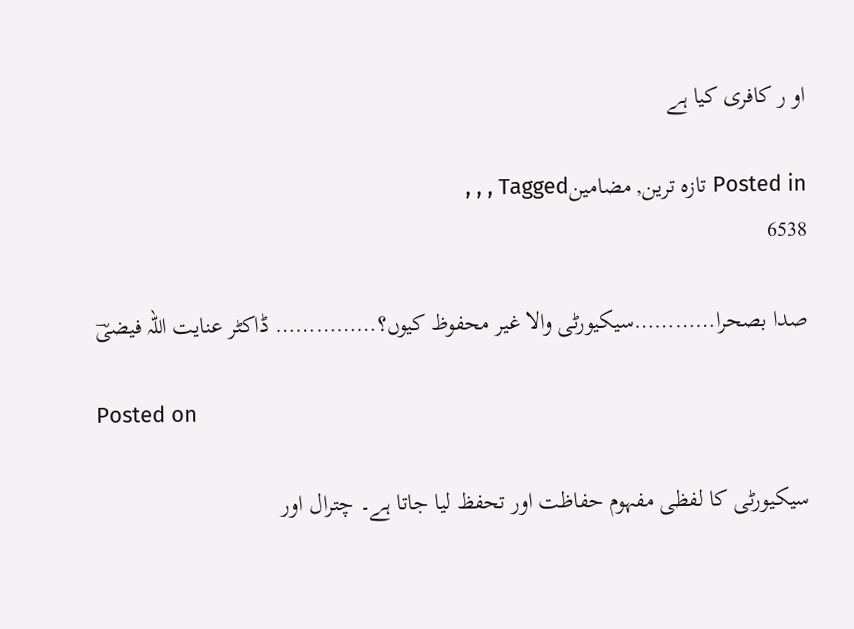او ر کافری کیا ہے

Posted in تازہ ترین, مضامینTagged , , ,
6538

صدا بصحرا…………سیکیورٹی والا غیر محفوظ کیوں؟…………… ڈاکٹر عنایت اللہ فیضیؔ

Posted on

سیکیورٹی کا لفظی مفہوم حفاظت اور تحفظ لیا جاتا ہے۔ چترال اور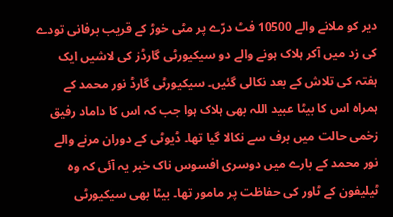دیر کو ملانے والے 10500 فٹ درّے پر مٹی خوڑ کے قریب برفانی تودے کی زد میں آکر ہلاک ہونے والے دو سیکیورٹی گارڈز کی لاشیں ایک ہفتہ کی تلاش کے بعد نکالی گئیں۔ سیکیورٹی گارڈ نور محمد کے ہمراہ اس کا بیٹا عبید اللہ بھی ہلاک ہوا جب کہ اس کا داماد رفیق زخمی حالت میں برف سے نکالا گیا تھا۔ ڈیوٹی کے دوران مرنے والے نور محمد کے بارے میں دوسری افسوس ناک خبر یہ آئی کہ وہ ٹیلیفون کے ٹاور کی حفاظت پر مامور تھا۔ بیٹا بھی سیکیورٹی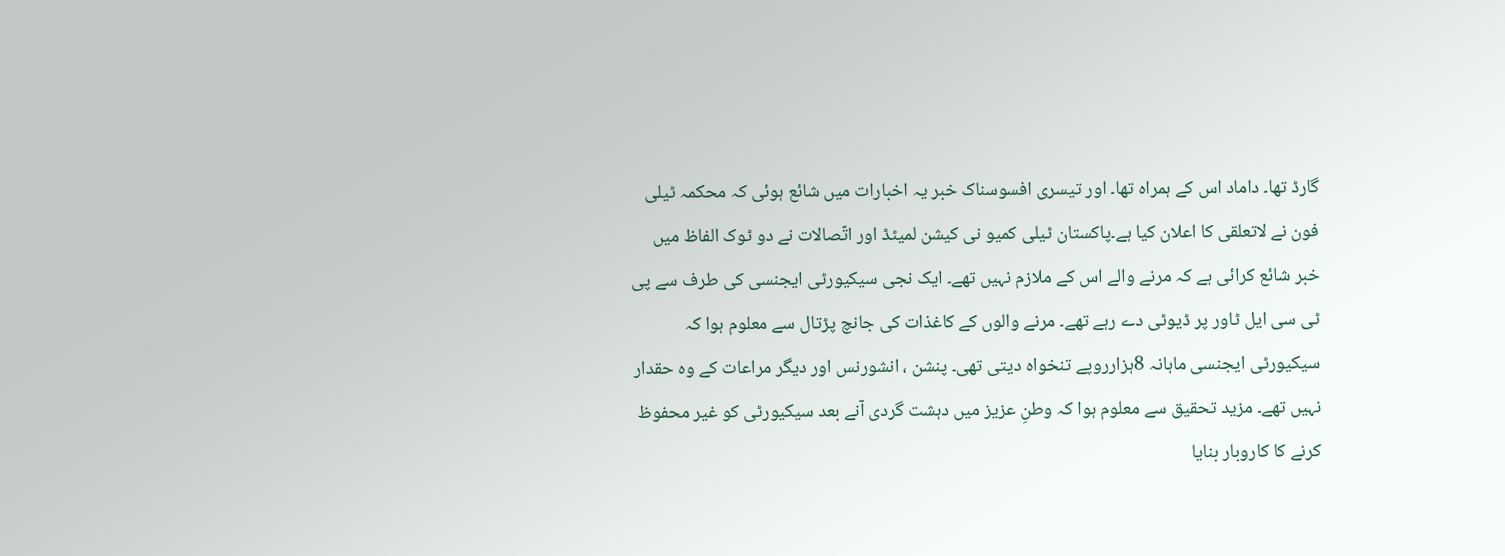گارڈ تھا۔ داماد اس کے ہمراہ تھا۔ اور تیسری افسوسناک خبر یہ اخبارات میں شائع ہوئی کہ محکمہ ٹیلی فون نے لاتعلقی کا اعلان کیا ہے۔پاکستان ٹیلی کمیو نی کیشن لمیٹڈ اور اتّصالات نے دو ٹوک الفاظ میں خبر شائع کرائی ہے کہ مرنے والے اس کے ملازم نہیں تھے۔ ایک نجی سیکیورٹی ایجنسی کی طرف سے پی ٹی سی ایل ٹاور پر ڈیوٹی دے رہے تھے۔ مرنے والوں کے کاغذات کی جانچ پڑتال سے معلوم ہوا کہ سیکیورٹی ایجنسی ماہانہ 8ہزارروپے تنخواہ دیتی تھی۔ پنشن ، انشورنس اور دیگر مراعات کے وہ حقدار نہیں تھے۔ مزید تحقیق سے معلوم ہوا کہ وطنِ عزیز میں دہشت گردی آنے بعد سیکیورٹی کو غیر محفوظ کرنے کا کاروبار بنایا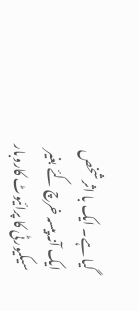گیا ہے۔ ایک با اثر شخص ایک آنہ پیسہ خرچ کئے بغیر سیکیورٹی کا پرائیوٹ کاروبار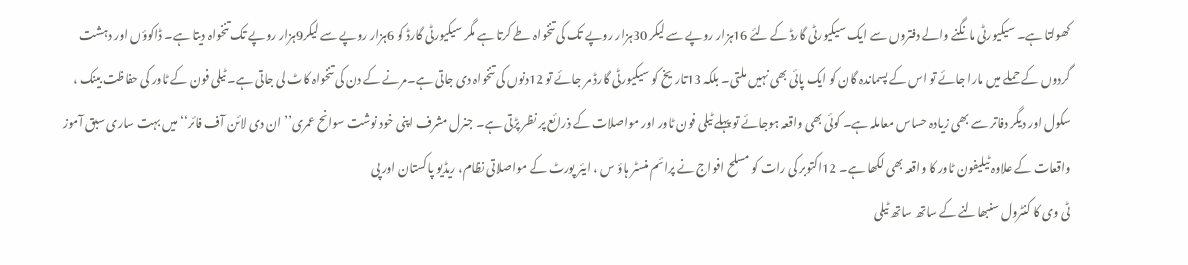کھولتا ہے۔ سیکیورٹی مانگنے والے دفتروں سے ایک سیکیورٹی گارڈ کے لئے 16ہزار روپے سے لیکر 30ہزار روپے تک کی تنخواہ طے کرتا ہے مگر سیکیورٹی گارڈ کو 6ہزار روپے سے لیکر9ہزار روپے تک تنخواہ دیتا ہے۔ ڈاکوؤں اور دہشت گردوں کے حملے میں مارا جائے تو اس کے پسماندہ گان کو ایک پائی بھی نہیں ملتی۔ بلکہ 13تاریخ کو سیکیورٹی گارڈ مر جائے تو 12دنوں کی تنخواہ دی جاتی ہے۔مرنے کے دن کی تنخواہ کاٹ لی جاتی ہے۔ ٹیلی فون کے ٹاور کی حفاظت بینک ، سکول اور دیگر دفاتر سے بھی زیادہ حساس معاملہ ہے۔ کوئی بھی واقعہ ہوجائے تو پہلے ٹیلی فون ٹاور اور مواصلات کے ذرائع پر نظر پڑتی ہے۔ جنرل مشرف اپنی خود نوشت سوانح عمری’’ ان دی لائن آف فائر‘‘ میں بہت ساری سبق آموز واقعات کے علاوہ ٹیلیفون ٹاور کا واقعہ بھی لکھا ہے۔ 12اکتوبر کی رات کو مسلح افواج نے پرائم منسٹر ہاؤ س ، ایئر پورٹ کے مواصلاتی نظام، ریڈیو پاکستان اور پی
ٹی وی کا کنٹرول سنبھالنے کے ساتھ ساتھ ٹیلی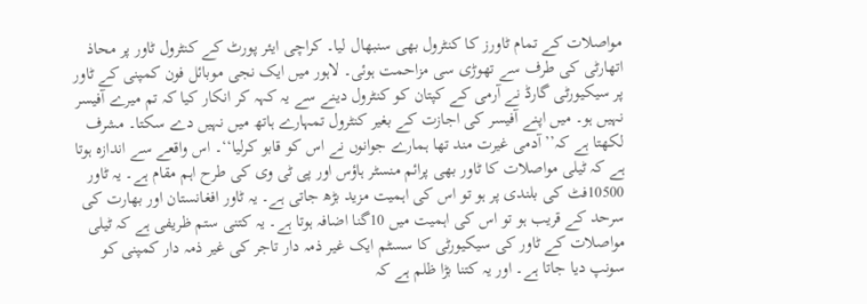مواصلات کے تمام ٹاورز کا کنٹرول بھی سنبھال لیا۔ کراچی ایئر پورٹ کے کنٹرول ٹاور پر محاذ اتھارٹی کی طرف سے تھوڑی سی مزاحمت ہوئی۔ لاہور میں ایک نجی موبائل فون کمپنی کے ٹاور پر سیکیورٹی گارڈ نے آرمی کے کپتان کو کنٹرول دینے سے یہ کہہ کر انکار کیا کہ تم میرے آفیسر نہیں ہو۔ میں اپنے آفیسر کی اجازت کے بغیر کنٹرول تمہارے ہاتھ میں نہیں دے سکتا۔ مشرف لکھتا ہے کہ’’ آدمی غیرت مند تھا ہمارے جوانوں نے اس کو قابو کرلیا‘‘۔ اس واقعے سے اندازہ ہوتا ہے کہ ٹیلی مواصلات کا ٹاور بھی پرائم منسٹر ہاؤس اور پی ٹی وی کی طرح اہم مقام ہے۔ یہ ٹاور 10500فٹ کی بلندی پر ہو تو اس کی اہمیت مزید بڑھ جاتی ہے۔ یہ ٹاور افغانستان اور بھارت کی سرحد کے قریب ہو تو اس کی اہمیت میں 10گنا اضافہ ہوتا ہے۔ یہ کتنی ستم ظریفی ہے کہ ٹیلی مواصلات کے ٹاور کی سیکیورٹی کا سسٹم ایک غیر ذمہ دار تاجر کی غیر ذمہ دار کمپنی کو سونپ دیا جاتا ہے۔ اور یہ کتنا بڑا ظلم ہے کہ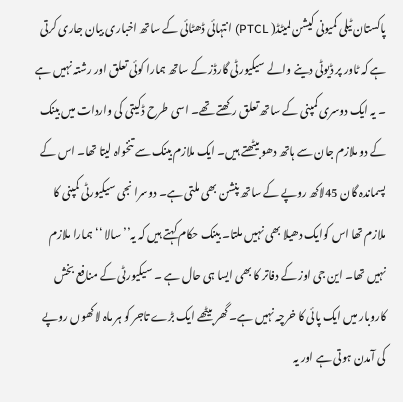پاکستان ٹیلی کمیونی کیشن لمیٹڈ( PTCL) انتہائی ڈھٹائی کے ساتھ اخباری بیان جاری کرتی ہے کہ ٹاور پر ڈیوٹی دینے والے سیکیورٹی گارڈز کے ساتھ ہمارا کوئی تعلق اور رشتہ نہیں ہے ۔ یہ ایک دوسری کمپنی کے ساتھ تعلق رکھتے تھے۔ اسی طرح ڈکیتی کی واردات میں بینک کے دو ملازم جان سے ہاتھ دھو بیٹھتے ہیں۔ ایک ملازم بینک سے تنخواہ لیتا تھا۔ اس کے پسماندہ گان 45لاکھ روپے کے ساتھ پنشن بھی ملتی ہے۔ دوسرا نجی سیکیورٹی کمپنی کا ملازم تھا اس کوایک دھیلا بھی نہیں ملتا۔ بینک حکام کہتے ہیں کہ یہ’’ سالا ‘‘ہمارا ملازم نہیں تھا۔ این جی اوز کے دفاتر کا بھی ایسا ہی حال ہے ۔ سیکیورٹی کے منافع بخش کاروبار میں ایک پائی کا خرچہ نہیں ہے۔ گھر بیٹھے ایک بڑے تاجر کو ہر ماہ لاکھوں روپے کی آمدن ہوتی ہے اور یہ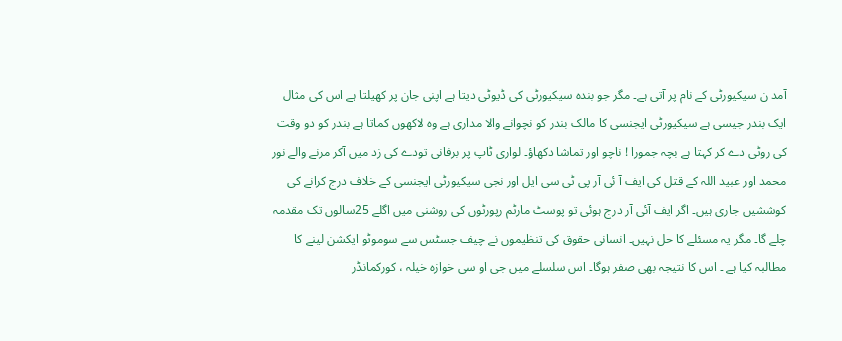آمد ن سیکیورٹی کے نام پر آتی ہے۔ مگر جو بندہ سیکیورٹی کی ڈیوٹی دیتا ہے اپنی جان پر کھیلتا ہے اس کی مثال ایک بندر جیسی ہے سیکیورٹی ایجنسی کا مالک بندر کو نچوانے والا مداری ہے وہ لاکھوں کماتا ہے بندر کو دو وقت کی روٹی دے کر کہتا ہے بچہ جمورا ! ناچو اور تماشا دکھاؤ۔ لواری ٹاپ پر برفانی تودے کی زد میں آکر مرنے والے نور محمد اور عبید اللہ کے قتل کی ایف آ ئی آر پی ٹی سی ایل اور نجی سیکیورٹی ایجنسی کے خلاف درج کرانے کی کوششیں جاری ہیں۔ اگر ایف آئی آر درج ہوئی تو پوسٹ مارٹم رپورٹوں کی روشنی میں اگلے 25سالوں تک مقدمہ چلے گا۔ مگر یہ مسئلے کا حل نہیں۔ انسانی حقوق کی تنظیموں نے چیف جسٹس سے سوموٹو ایکشن لینے کا مطالبہ کیا ہے ۔ اس کا نتیجہ بھی صفر ہوگا۔ اس سلسلے میں جی او سی خوازہ خیلہ ، کورکمانڈر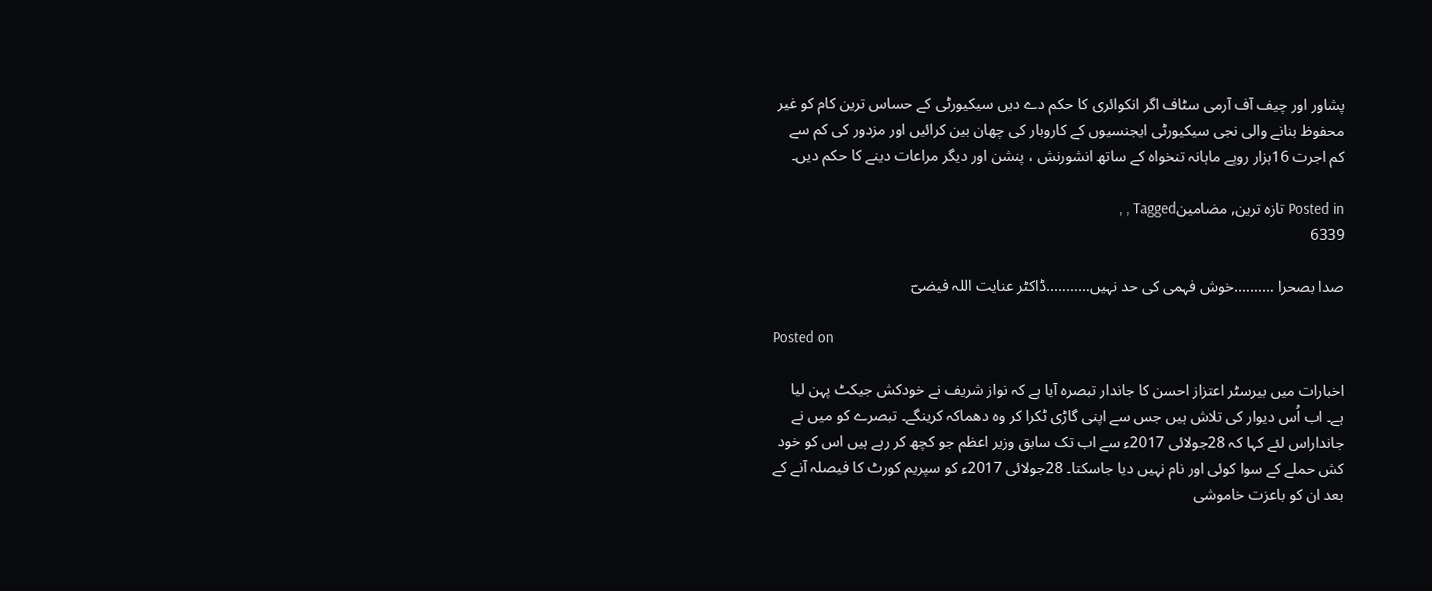پشاور اور چیف آف آرمی سٹاف اگر انکوائری کا حکم دے دیں سیکیورٹی کے حساس ترین کام کو غیر محفوظ بنانے والی نجی سیکیورٹی ایجنسیوں کے کاروبار کی چھان بین کرائیں اور مزدور کی کم سے کم اجرت 16ہزار روپے ماہانہ تنخواہ کے ساتھ انشورنش ، پنشن اور دیگر مراعات دینے کا حکم دیں۔

Posted in تازہ ترین, مضامینTagged , ,
6339

صدا بصحرا ……….خوش فہمی کی حد نہیں………..ڈاکٹر عنایت اللہ فیضیؔ

Posted on

اخبارات میں بیرسٹر اعتزاز احسن کا جاندار تبصرہ آیا ہے کہ نواز شریف نے خودکش جیکٹ پہن لیا ہے۔ اب اُس دیوار کی تلاش ہیں جس سے اپنی گاڑی ٹکرا کر وہ دھماکہ کرینگے۔ تبصرے کو میں نے جانداراس لئے کہا کہ 28جولائی 2017ء سے اب تک سابق وزیر اعظم جو کچھ کر رہے ہیں اس کو خود کش حملے کے سوا کوئی اور نام نہیں دیا جاسکتا۔ 28جولائی 2017ء کو سپریم کورٹ کا فیصلہ آنے کے بعد ان کو باعزت خاموشی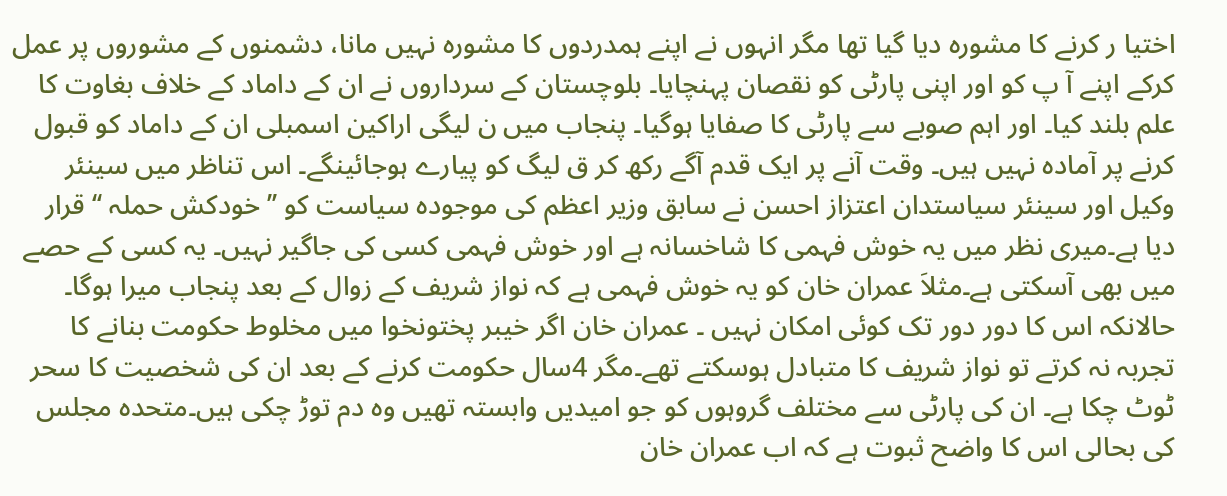اختیا ر کرنے کا مشورہ دیا گیا تھا مگر انہوں نے اپنے ہمدردوں کا مشورہ نہیں مانا، دشمنوں کے مشوروں پر عمل کرکے اپنے آ پ کو اور اپنی پارٹی کو نقصان پہنچایا۔ بلوچستان کے سرداروں نے ان کے داماد کے خلاف بغاوت کا علم بلند کیا۔ اور اہم صوبے سے پارٹی کا صفایا ہوگیا۔ پنجاب میں ن لیگی اراکین اسمبلی ان کے داماد کو قبول کرنے پر آمادہ نہیں ہیں۔ وقت آنے پر ایک قدم آگے رکھ کر ق لیگ کو پیارے ہوجائینگے۔ اس تناظر میں سینئر وکیل اور سینئر سیاستدان اعتزاز احسن نے سابق وزیر اعظم کی موجودہ سیاست کو ’’ خودکش حملہ ‘‘ قرار دیا ہے۔میری نظر میں یہ خوش فہمی کا شاخسانہ ہے اور خوش فہمی کسی کی جاگیر نہیں۔ یہ کسی کے حصے میں بھی آسکتی ہے۔مثلاَ عمران خان کو یہ خوش فہمی ہے کہ نواز شریف کے زوال کے بعد پنجاب میرا ہوگا۔ حالانکہ اس کا دور دور تک کوئی امکان نہیں ۔ عمران خان اگر خیبر پختونخوا میں مخلوط حکومت بنانے کا تجربہ نہ کرتے تو نواز شریف کا متبادل ہوسکتے تھے۔مگر 4سال حکومت کرنے کے بعد ان کی شخصیت کا سحر ٹوٹ چکا ہے۔ ان کی پارٹی سے مختلف گروہوں کو جو امیدیں وابستہ تھیں وہ دم توڑ چکی ہیں۔متحدہ مجلس کی بحالی اس کا واضح ثبوت ہے کہ اب عمران خان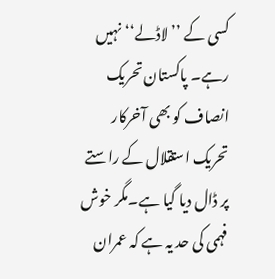کسی کے ’’ لاڈلے‘‘ نہیں رہے۔ پاکستان تحریک انصاف کو بھی آخرکار تحریک استقلال کے راستے پر ڈال دیا گیا ہے۔مگر خوش فہمی کی حد یہ ہے کہ عمران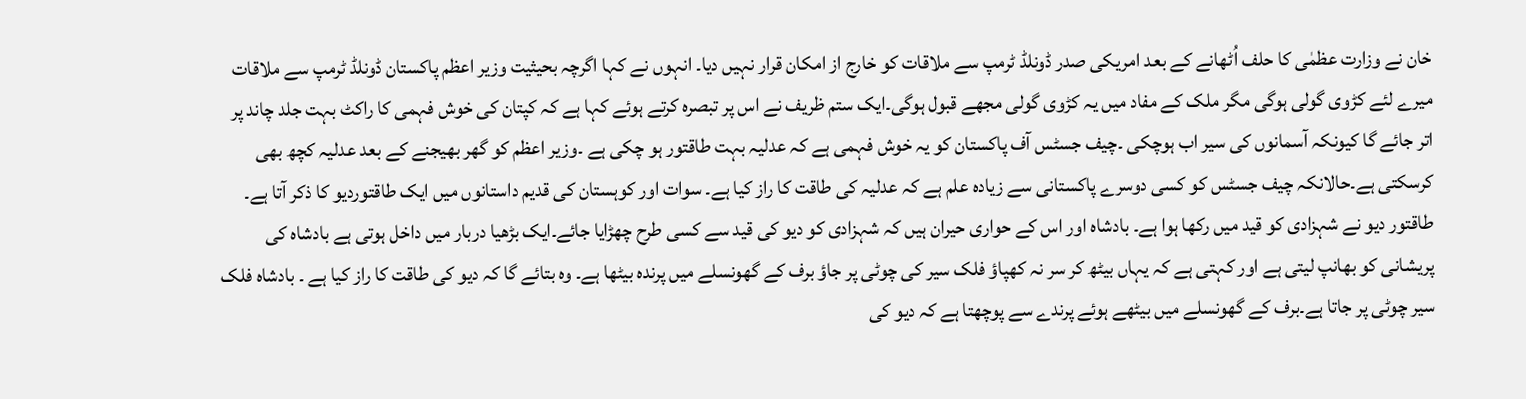خان نے وزارت عظمٰی کا حلف اُٹھانے کے بعد امریکی صدر ڈونلڈ ٹرمپ سے ملاقات کو خارج از امکان قرار نہیں دیا۔ انہوں نے کہا اگرچہ بحیثیت وزیر اعظم پاکستان ڈونلڈ ٹرمپ سے ملاقات میرے لئے کڑوی گولی ہوگی مگر ملک کے مفاد میں یہ کڑوی گولی مجھے قبول ہوگی۔ایک ستم ظریف نے اس پر تبصرہ کرتے ہوئے کہا ہے کہ کپتان کی خوش فہمی کا راکٹ بہت جلد چاند پر اتر جائے گا کیونکہ آسمانوں کی سیر اب ہوچکی ۔چیف جسٹس آف پاکستان کو یہ خوش فہمی ہے کہ عدلیہ بہت طاقتور ہو چکی ہے ۔وزیر اعظم کو گھر بھیجنے کے بعد عدلیہ کچھ بھی کرسکتی ہے۔حالانکہ چیف جسٹس کو کسی دوسرے پاکستانی سے زیادہ علم ہے کہ عدلیہ کی طاقت کا راز کیا ہے۔ سوات اور کوہستان کی قدیم داستانوں میں ایک طاقتوردیو کا ذکر آتا ہے۔ طاقتور دیو نے شہزادی کو قید میں رکھا ہوا ہے۔ بادشاہ اور اس کے حواری حیران ہیں کہ شہزادی کو دیو کی قید سے کسی طرح چھڑایا جائے۔ایک بڑھیا دربار میں داخل ہوتی ہے بادشاہ کی پریشانی کو بھانپ لیتی ہے اور کہتی ہے کہ یہاں بیٹھ کر سر نہ کھپاؤ فلک سیر کی چوٹی پر جاؤ برف کے گھونسلے میں پرندہ بیٹھا ہے۔ وہ بتائے گا کہ دیو کی طاقت کا راز کیا ہے ۔ بادشاہ فلک سیر چوٹی پر جاتا ہے۔برف کے گھونسلے میں بیٹھے ہوئے پرندے سے پوچھتا ہے کہ دیو کی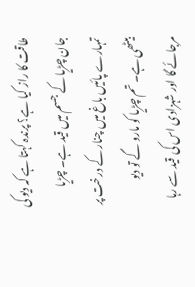طاقت کا راز کیا ہے؟ پرندہ کہتا ہے کہ دیو کی جان چڑیا کے جسم میں قید ہے۔ چڑیا تمہارے پائیں باغ میں چنار کے درخت پر بیٹھی ہے۔ تم چڑیا کو مارو گے تو دیو مرجائے گا اور شہزادی اس کی قید سے رہا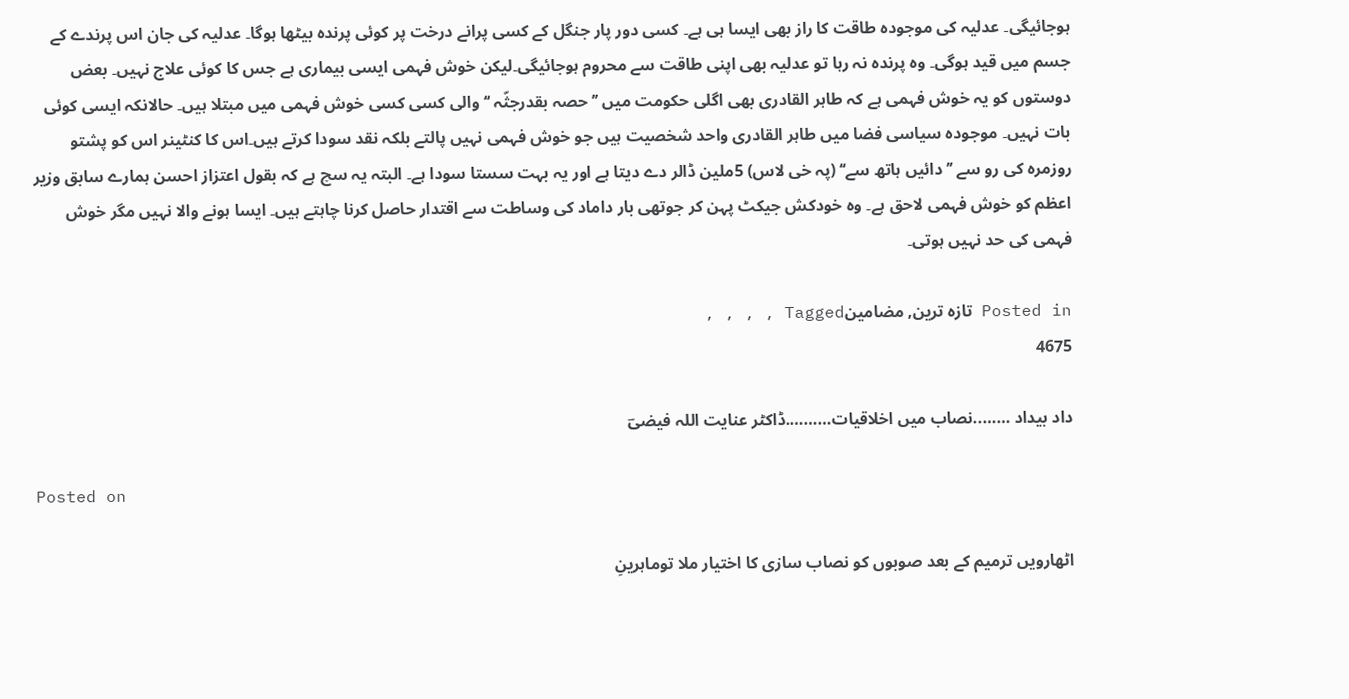ہوجائیگی۔ عدلیہ کی موجودہ طاقت کا راز بھی ایسا ہی ہے۔ کسی دور پار جنگل کے کسی پرانے درخت پر کوئی پرندہ بیٹھا ہوگا۔ عدلیہ کی جان اس پرندے کے جسم میں قید ہوگی۔ وہ پرندہ نہ رہا تو عدلیہ بھی اپنی طاقت سے محروم ہوجائیگی۔لیکن خوش فہمی ایسی بیماری ہے جس کا کوئی علاج نہیں۔ بعض دوستوں کو یہ خوش فہمی ہے کہ طاہر القادری بھی اگلی حکومت میں ’’ حصہ بقدرجثّہ ‘‘ والی کسی کسی خوش فہمی میں مبتلا ہیں۔ حالانکہ ایسی کوئی بات نہیں۔ موجودہ سیاسی فضا میں طاہر القادری واحد شخصیت ہیں جو خوش فہمی نہیں پالتے بلکہ نقد سودا کرتے ہیں۔اس کا کنٹینر اس کو پشتو روزمرہ کی رو سے ’’ دائیں ہاتھ سے‘‘ (پہ خی لاس) 5ملین ڈالر دے دیتا ہے اور یہ بہت سستا سودا ہے۔ البتہ یہ سچ ہے کہ بقول اعتزاز احسن ہمارے سابق وزیر اعظم کو خوش فہمی لاحق ہے۔ وہ خودکش جیکٹ پہن کر جوتھی بار داماد کی وساطت سے اقتدار حاصل کرنا چاہتے ہیں۔ ایسا ہونے والا نہیں مگر خوش فہمی کی حد نہیں ہوتی۔

Posted in تازہ ترین, مضامینTagged , , , ,
4675

داد بیداد ……..نصاب میں اخلاقیات……….ڈاکٹر عنایت اللہ فیضیؔ

Posted on

اٹھارویں ترمیم کے بعد صوبوں کو نصاب سازی کا اختیار ملا توماہرینِ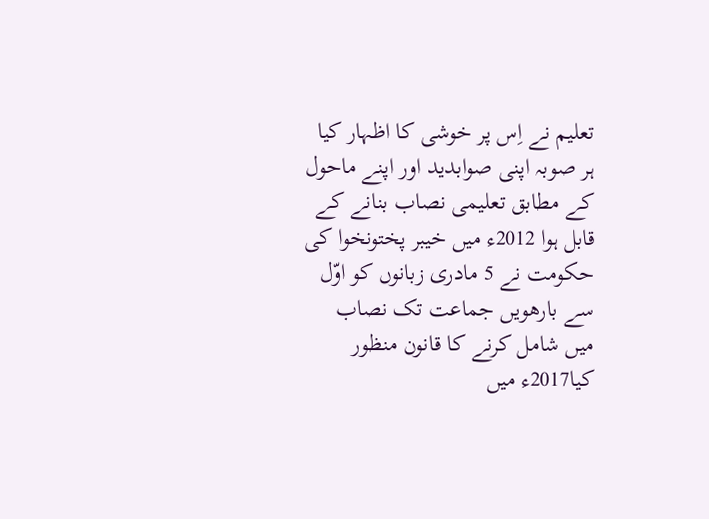تعلیم نے اِس پر خوشی کا اظہار کیا ہر صوبہ اپنی صوابدید اور اپنے ماحول کے مطابق تعلیمی نصاب بنانے کے قابل ہوا 2012ء میں خیبر پختونخوا کی حکومت نے 5 مادری زبانوں کو اوّل سے بارھویں جماعت تک نصاب میں شامل کرنے کا قانون منظور کیا2017ء میں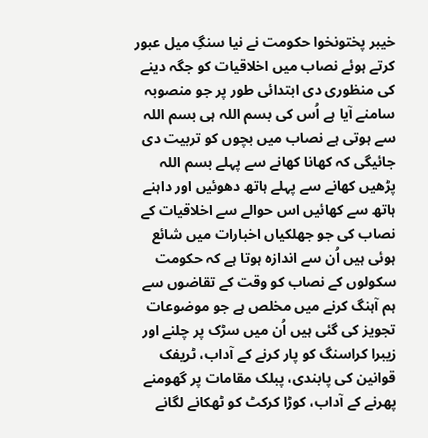خیبر پختونخوا حکومت نے نیا سنگِ میل عبور کرتے ہوئے نصاب میں اخلاقیات کو جگہ دینے کی منظوری دی ابتدائی طور پر جو منصوبہ سامنے آیا ہے اُس کی بسم اللہ ہی بسم اللہ سے ہوتی ہے نصاب میں بچوں کو تربیت دی جائیگی کہ کھانا کھانے سے پہلے بسم اللہ پڑھیں کھانے سے پہلے ہاتھ دھوئیں اور داہنے ہاتھ سے کھائیں اس حوالے سے اخلاقیات کے نصاب کی جو جھلکیاں اخبارات میں شائع ہوئی ہیں اُن سے اندازہ ہوتا ہے کہ حکومت سکولوں کے نصاب کو وقت کے تقاضوں سے ہم آہنگ کرنے میں مخلص ہے جو موضوعات تجویز کی گئی ہیں اُن میں سڑک پر چلنے اور زیبرا کراسنگ کو پار کرنے کے آداب، ٹریفک قوانین کی پابندی، پبلک مقامات پر گھومنے پھرنے کے آداب، کوڑا کرکٹ کو ٹھکانے لگانے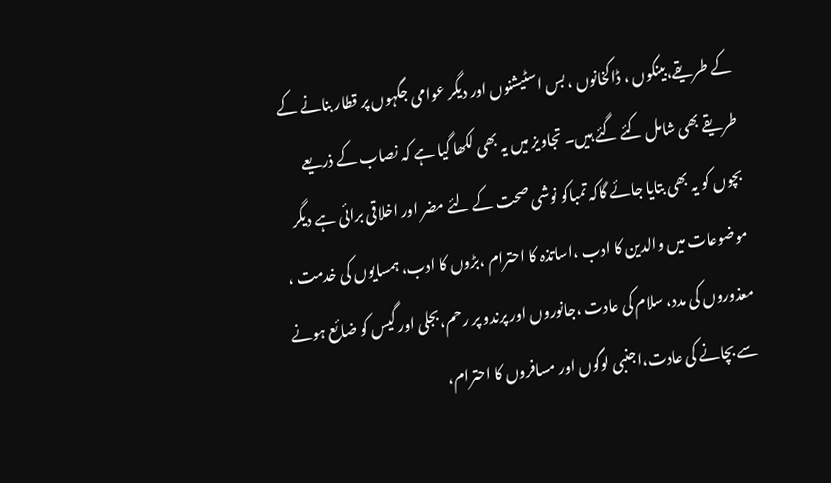کے طریقے،بینکوں ، ڈاکخانوں ، بس اسٹیشنوں اور دیگر عوامی جگہوں پر قطار بنانے کے طریقے بھی شامل کئے گئے ہیں۔ تجاویز میں یہ بھی لکھا گیا ہے کہ نصاب کے ذریعے بچوں کو یہ بھی بتایا جائے گاکہ تمباکو نوشی صحت کے لئے مضر اور اخلاقی برائی ہے دیگر موضوعات میں والدین کا ادب ،اساتذہ کا احترام ،بڑوں کا ادب، ہمسایوں کی خدمت ، معذوروں کی مدد، سلام کی عادت ،جانوروں اور پرندو پر رحم،بجلی اور گیس کو ضائع ہونے سے بچانے کی عادت،اجنبی لوگوں اور مسافروں کا احترام،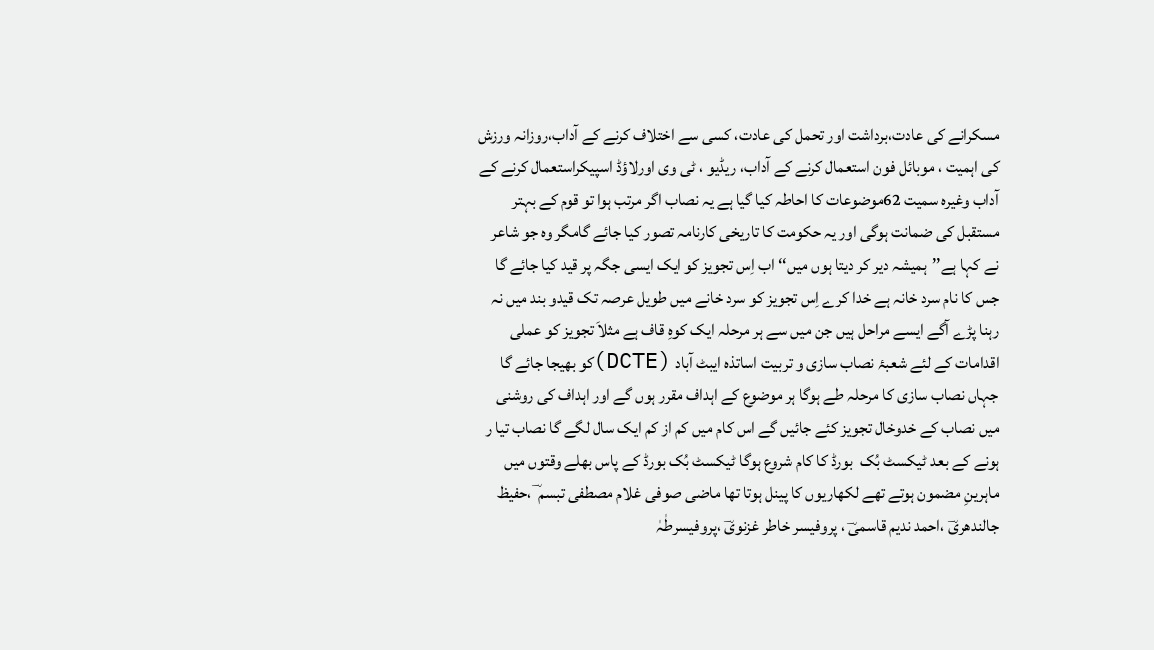مسکرانے کی عادت،برداشت اور تحمل کی عادت، کسی سے اختلاف کرنے کے آداب،روزانہ ورزش کی اہمیت ، موبائل فون استعمال کرنے کے آداب، ریڈیو ، ٹی وی اورلاؤڈ اسپیکراستعمال کرنے کے آداب وغیرہ سمیت 62موضوعات کا احاطہ کیا گیا ہے یہ نصاب اگر مرتب ہوا تو قوم کے بہتر مستقبل کی ضمانت ہوگی اور یہ حکومت کا تاریخی کارنامہ تصور کیا جائے گامگر وہ جو شاعر نے کہا ہے’’ہمیشہ دیر کر دیتا ہوں میں‘‘ اب اِس تجویز کو ایک ایسی جگہ پر قید کیا جائے گا جس کا نام سرد خانہ ہے خدا کرے اِس تجویز کو سرد خانے میں طویل عرصہ تک قیدو بند میں نہ رہنا پڑے آگے ایسے مراحل ہیں جن میں سے ہر مرحلہ ایک کوہِ قاف ہے مثلاَ تجویز کو عملی اقدامات کے لئے شعبۂ نصاب سازی و تربیت اساتذہ ایبٹ آباد (DCTE)کو بھیجا جائے گا جہاں نصاب سازی کا مرحلہ طے ہوگا ہر موضوع کے اہداف مقرر ہوں گے اور اہداف کی روشنی میں نصاب کے خدوخال تجویز کئے جائیں گے اس کام میں کم از کم ایک سال لگے گا نصاب تیا ر ہونے کے بعد ٹیکسٹ بُک  بورڈ کا کام شروع ہوگا ٹیکسٹ بُک بورڈ کے پاس بھلے وقتوں میں ماہرینِ مضمون ہوتے تھے لکھاریوں کا پینل ہوتا تھا ماضی صوفی غلام مصطفی تبسم ؔ ،حفیظ جالندھریؔ ،احمد ندیم قاسمیؔ ، پروفیسر خاطر غزنویؔ ،پروفیسرطٰہٰ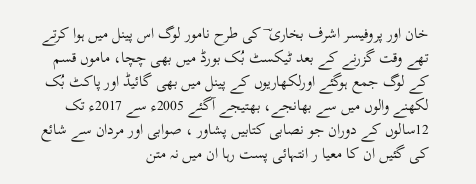خان اور پروفیسر اشرف بخاری ؔ کی طرح نامور لوگ اس پینل میں ہوا کرتے تھے وقت گزرنے کے بعد ٹیکسٹ بُک بورڈ میں بھی چچا، ماموں قسم کے لوگ جمع ہوگئے اورلکھاریوں کے پینل میں بھی گائیڈ اور پاکٹ بُک لکھنے والوں میں سے بھانجے، بھتیجے آگئے 2005ء سے 2017ء تک 12سالوں کے دوران جو نصابی کتابیں پشاور ، صوابی اور مردان سے شائع کی گئیں ان کا معیا ر انتہائی پست رہا ان میں نہ متن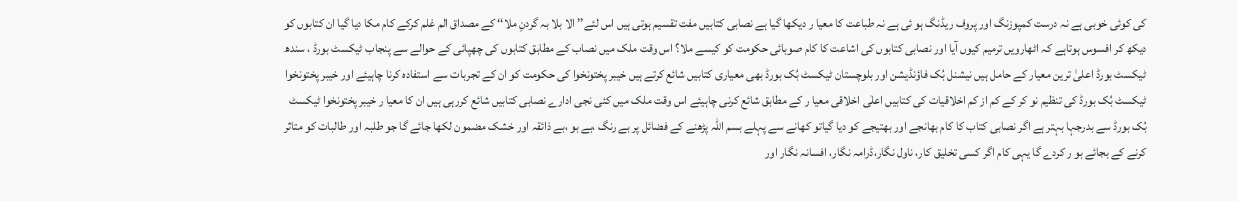کی کوئی خوبی ہے نہ درست کمپوزنگ اور پروف ریڈنگ ہو ئی ہے نہ طباعت کا معیا ر دیکھا گیا ہے نصابی کتابیں مفت تقسیم ہوتی ہیں اس لئے’’ الا بلا بہ گردنِ ملا‘‘ کے مصداق الم غلم کرکے کام مکا دیا گیا ان کتابوں کو دیکھ کر افسوس ہوتاہے کہ اٹھارویں ترمیم کیوں آیا اور نصابی کتابوں کی اشاعت کا کام صوبائی حکومت کو کیسے ملا؟ اس وقت ملک میں نصاب کے مطابق کتابوں کی چھپائی کے حوالے سے پنجاب ٹیکسٹ بورڈ ، سندھ ٹیکسٹ بورڈ اعلیٰ ترین معیار کے حامل ہیں نیشنل بُک فاؤنڈیشن اور بلوچستان ٹیکسٹ بُک بورڈ بھی معیاری کتابیں شائع کرتے ہیں خیبر پختونخوا کی حکومت کو ان کے تجربات سے استفادہ کرنا چاہیئے اور خیبر پختونخوا ٹیکسٹ بُک بورڈ کی تنظیم نو کر کے کم از کم اخلاقیات کی کتابیں اعلٰی اخلاقی معیا ر کے مطابق شائع کرنی چاہیئے اس وقت ملک میں کئی نجی ادارے نصابی کتابیں شائع کررہی ہیں ان کا معیا ر خیبر پختونخوا ٹیکسٹ بُک بورڈ سے بدرجہا بہتر ہے اگر نصابی کتاب کا کام بھانجے اور بھتیجے کو دیا گیاتو کھانے سے پہلے بسم اللہ پڑھنے کے فضائل پر بے رنگ ،بے بو ،بے ذائقہ اور خشک مضمون لکھا جائے گا جو طلبہ اور طالبات کو متاثر کرنے کے بجائے بو ر کردے گا یہی کام اگر کسی تخلیق کار، ناول نگار،ڈرامہ نگار، افسانہ نگار اور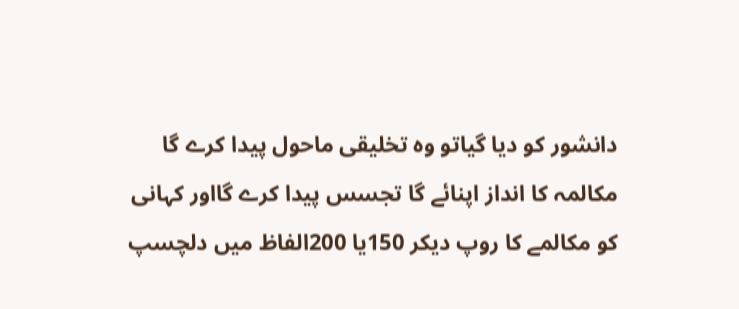دانشور کو دیا گیاتو وہ تخلیقی ماحول پیدا کرے گا مکالمہ کا انداز اپنائے گا تجسس پیدا کرے گااور کہانی کو مکالمے کا روپ دیکر 150یا 200الفاظ میں دلچسپ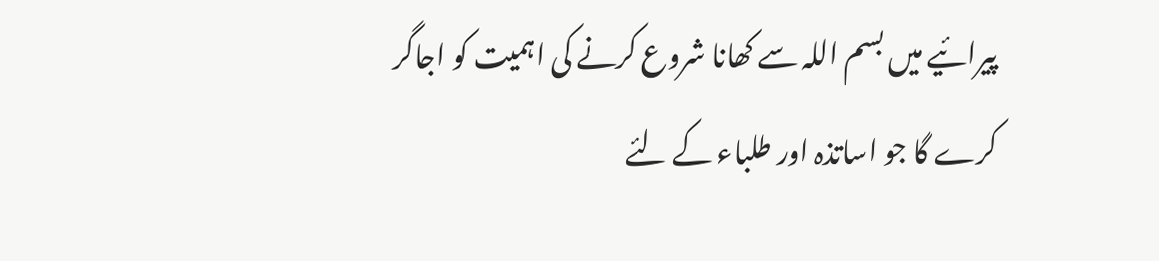پیرائیے میں بسم اللہ سے کھانا شروع کرنے کی اہمیت کو اجاگر کرے گا جو اساتذہ اور طلباء کے لئے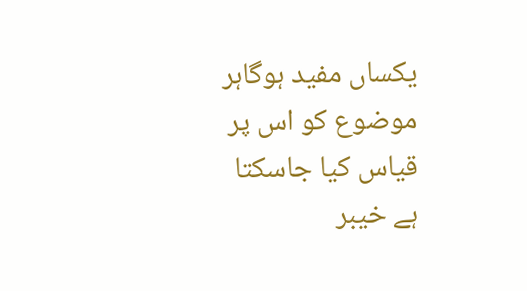یکساں مفید ہوگاہر موضوع کو اس پر قیاس کیا جاسکتا ہے خیبر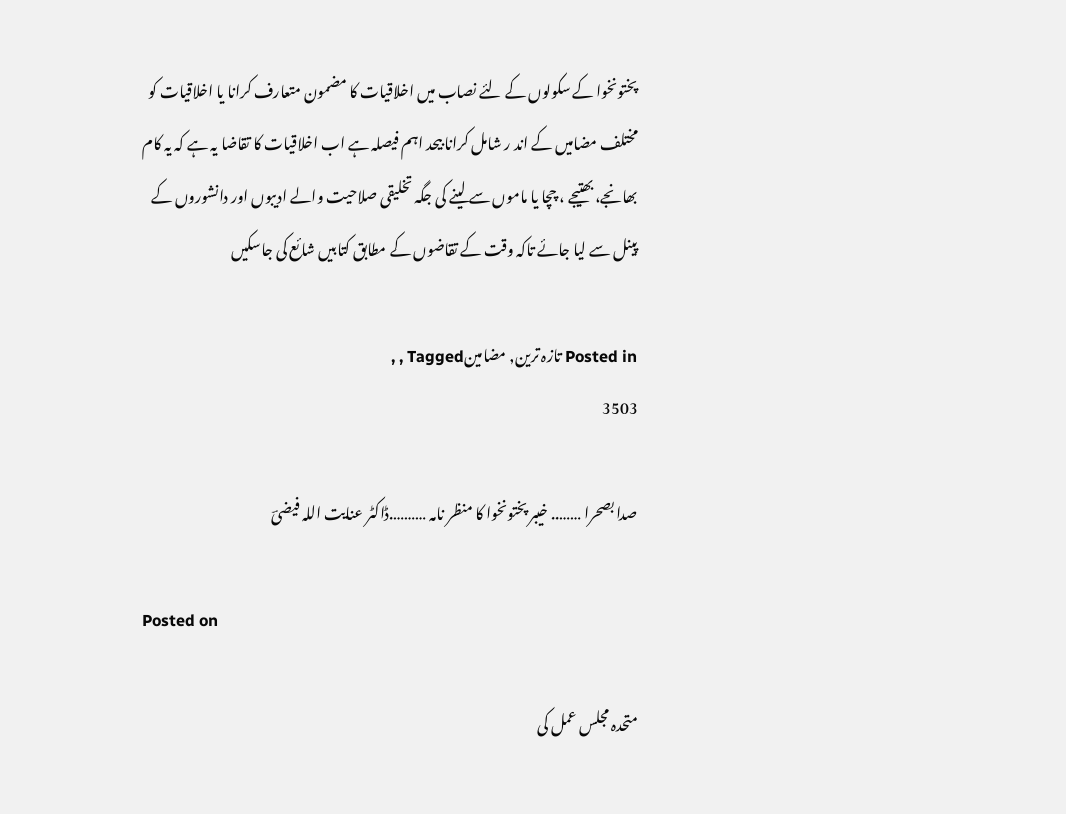پختونخوا کے سکولوں کے لئے نصاب میں اخلاقیات کا مضمون متعارف کرانا یا اخلاقیات کو مختلف مضامیں کے اند ر شامل کرانا بیحد اہم فیصلہ ہے اب اخلاقیات کا تقاضا یہ ہے کہ یہ کام بھانجے، بھتیجے ، چچا یا ماموں سے لینے کی جگہ تخلیقی صلاحیت والے ادیبوں اور دانشوروں کے پینل سے لیا جائے تاکہ وقت کے تقاضوں کے مطابق کتابیں شائع کی جاسکیں

Posted in تازہ ترین, مضامینTagged , ,
3503

صدا بصحرا …….. خیبر پختونخوا کا منظر نامہ ……….ڈاکٹر عنایت اللہ فیضیؔ

Posted on

متحدہ مجلس عمل کی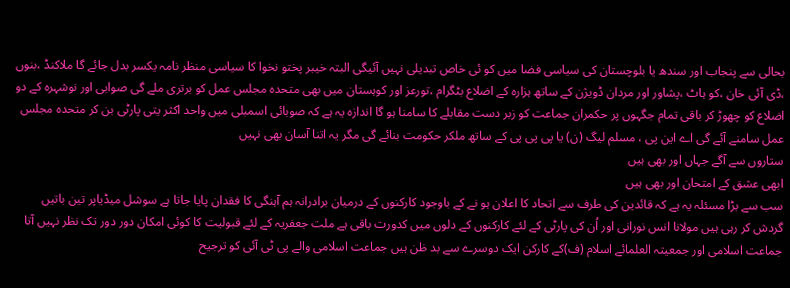بحالی سے پنجاب اور سندھ یا بلوچستان کی سیاسی فضا میں کو ئی خاص تبدیلی نہیں آئیگی البتہ خیبر پختو نخوا کا سیاسی منظر نامہ یکسر بدل جائے گا ملاکنڈ ،بنوں ،ڈی آئی خان ،کو ہاٹ ،پشاور اور مردان ڈویژن کے ساتھ ہزارہ کے اضلاع بٹگرام ،تورعز اور کوہستان میں بھی متحدہ مجلس عمل کو برتری ملے گی صوابی اور نوشہرہ کے دو اضلاع کو چھوڑ کر باقی تمام جگہوں پر حکمران جماعت کو زبر دست مقابلے کا سامنا ہو گا اندازہ یہ ہے کہ صوبائی اسمبلی میں واحد اکثر یتی پارٹی بن کر متحدہ مجلس عمل سامنے آئے گی اے این پی ، مسلم لیگ (ن) یا پی پی پی کے ساتھ ملکر حکومت بنائے گی مگر یہ اتنا آسان بھی نہیں
ستاروں سے آگے جہاں اور بھی ہیں
ابھی عشق کے امتحان اور بھی ہیں
سب سے بڑا مسئلہ یہ ہے کہ قائدین کی طرف سے اتحاد کا اعلان ہو نے کے باوجود کارکنوں کے درمیان برادرانہ ہم آہنگی کا فقدان پایا جاتا ہے سوشل میڈیاپر تین باتیں گردش کر رہی ہیں مولانا انس نورانی اور اُن کی پارٹی کے لئے کارکنوں کے دلوں میں کدورت باقی ہے ملت جعفریہ کے لئے قبولیت کا کوئی امکان دور دور تک نظر نہیں آتا جماعت اسلامی اور جمعیتہ العلمائے اسلام (ف)کے کارکن ایک دوسرے سے بد ظن ہیں جماعت اسلامی والے پی ٹی آئی کو ترجیح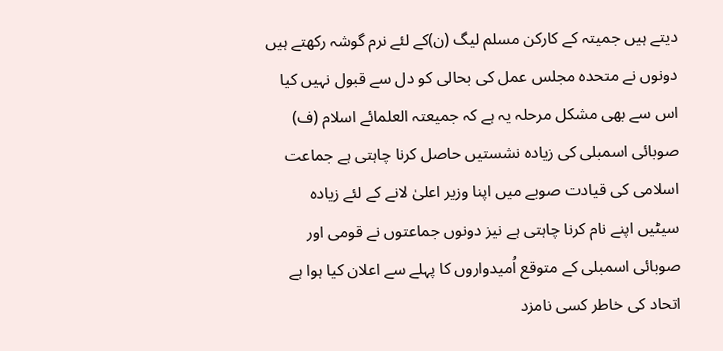دیتے ہیں جمیتہ کے کارکن مسلم لیگ (ن)کے لئے نرم گوشہ رکھتے ہیں دونوں نے متحدہ مجلس عمل کی بحالی کو دل سے قبول نہیں کیا اس سے بھی مشکل مرحلہ یہ ہے کہ جمیعتہ العلمائے اسلام (ف) صوبائی اسمبلی کی زیادہ نشستیں حاصل کرنا چاہتی ہے جماعت اسلامی کی قیادت صوبے میں اپنا وزیر اعلیٰ لانے کے لئے زیادہ سیٹیں اپنے نام کرنا چاہتی ہے نیز دونوں جماعتوں نے قومی اور صوبائی اسمبلی کے متوقع اُمیدواروں کا پہلے سے اعلان کیا ہوا ہے اتحاد کی خاطر کسی نامزد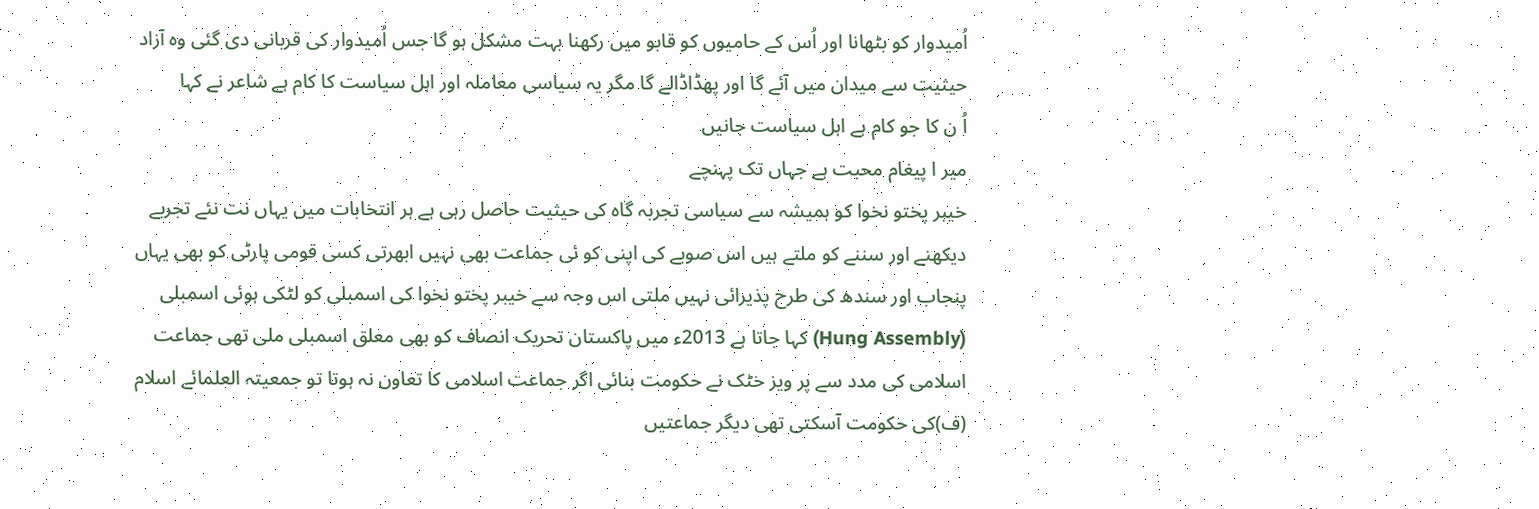اُمیدوار کو بٹھانا اور اُس کے حامیوں کو قابو میں رکھنا بہت مشکل ہو گا جس اُمیدوار کی قربانی دی گئی وہ آزاد حیثیت سے میدان میں آئے گا اور پھڈاڈالے گا مگر یہ سیاسی معاملہ اور اہل سیاست کا کام ہے شاعر نے کہا
اُ ن کا جو کام ہے اہل سیاست جانیں
میر ا پیغام محبت ہے جہاں تک پہنچے
خیبر پختو نخوا کو ہمیشہ سے سیاسی تجربہ گاہ کی حیثیت حاصل رہی ہے ہر انتخابات میں یہاں نت نئے تجربے دیکھنے اور سننے کو ملتے ہیں اس صوبے کی اپنی کو ئی جماعت بھی نہیں ابھرتی کسی قومی پارٹی کو بھی یہاں پنجاب اور سندھ کی طرح پذیرائی نہیں ملتی اس وجہ سے خیبر پختو نخوا کی اسمبلی کو لٹکی ہوئی اسمبلی (Hung Assembly) کہا جاتا ہے 2013ء میں پاکستان تحریک انصاف کو بھی معلق اسمبلی ملی تھی جماعت اسلامی کی مدد سے پر ویز خٹک نے حکومت بنائی اگر جماعت اسلامی کا تعاون نہ ہوتا تو جمعیتہ العلمائے اسلام (ف)کی حکومت آسکتی تھی دیگر جماعتیں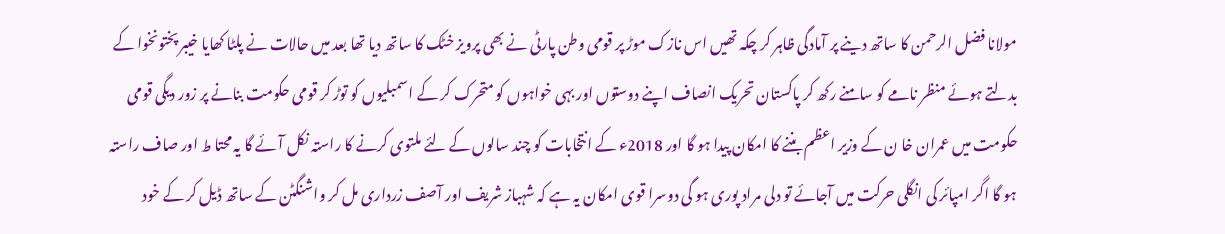مولانا فضل الرحمن کا ساتھ دینے پر آمادگی ظاہر کر چکہ تھیں اس نازک موڑ پر قومی وطن پارٹی نے بھی پرویز خٹک کا ساتھ دیا تھا بعد میں حالات نے پلٹا کھایا خیبر پختونخوا کے بدلتے ہوئے منظر نامے کو سامنے رکھ کر پاکستان تحریک انصاف اپنے دوستوں اور بہی خواہوں کو متحرک کر کے اسمبلیوں کو توڑ کر قومی حکومت بنانے پر زور دیگی قومی حکومت میں عمران خا ن کے وزیر اعظم بننے کا امکان پیدا ہو گا اور 2018ء کے انتخابات کو چند سالوں کے لئے ملتوی کرنے کا راستہ نکل آئے گا یہ محتا ط اور صاف راستہ ہو گا اگر امپائر کی انگلی حرکت میں آجائے تو دلی مراد پوری ہو گی دوسرا قوی امکان یہ ہے کہ شہباز شریف اور آصف زرداری مل کر واشنگٹن کے ساتھ ڈیل کر کے خود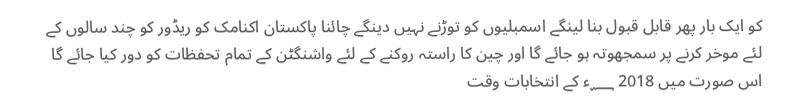کو ایک بار پھر قابل قبول بنا لینگے اسمبلیوں کو توڑنے نہیں دینگے چائنا پاکستان اکنامک کو ریڈور کو چند سالوں کے لئے موخر کرنے پر سمجھوتہ ہو جائے گا اور چین کا راستہ روکنے کے لئے واشنگٹن کے تمام تحفظات کو دور کیا جائے گا اس صورت میں 2018 ؁ء کے انتخابات وقت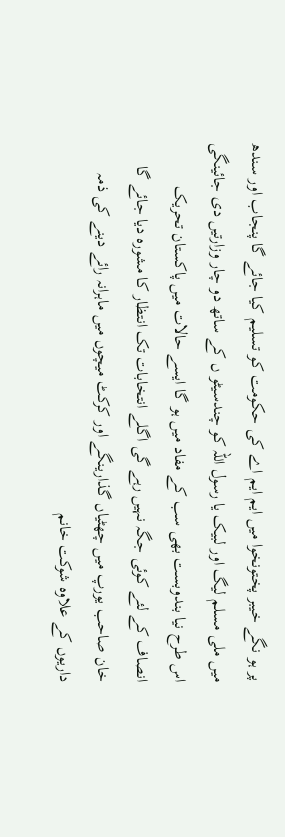پر ہو نگے خیبر پختونخوا میں ایم ایم اے کی حکومت کو تسلیم کیا جائے گا پنجاب اور سندھ میں ملی مسلم لیگ اور لبیک یا رسول اللہ کو چندسیٹو ں کے ساتھ دو چار وزارتیں دی جائینگی اس طرح نیا بندوبست بھی سب کے مفاد میں ہو گا ایسے حالات میں پاکستان تحریک انصاف کے لئے کوئی جگہ نہیں رہے گی اگلے انتخابات تک انتظار کا مشورہ دیا جائے گا خان صاحب یورپ میں چھٹیاں گذارینگے اور کرکٹ میچوں میں ماہرانہ رائے دینے کی ذمہ داریوں کے علاوہ شوکت خانم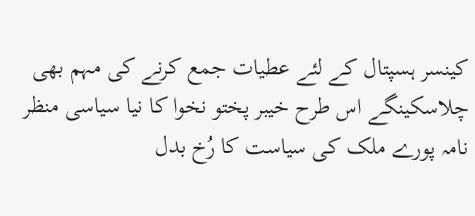کینسر ہسپتال کے لئے عطیات جمع کرنے کی مہم بھی چلاسکینگے اس طرح خیبر پختو نخوا کا نیا سیاسی منظر نامہ پورے ملک کی سیاست کا رُخ بدل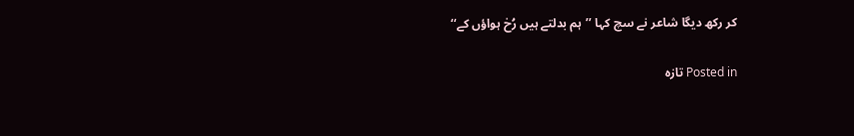کر رکھ دیگا شاعر نے سچ کہا ’’ہم بدلتے ہیں رُخ ہواؤں کے‘‘

Posted in تازہ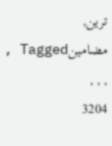ترین, مضامینTagged , , , ,
3204